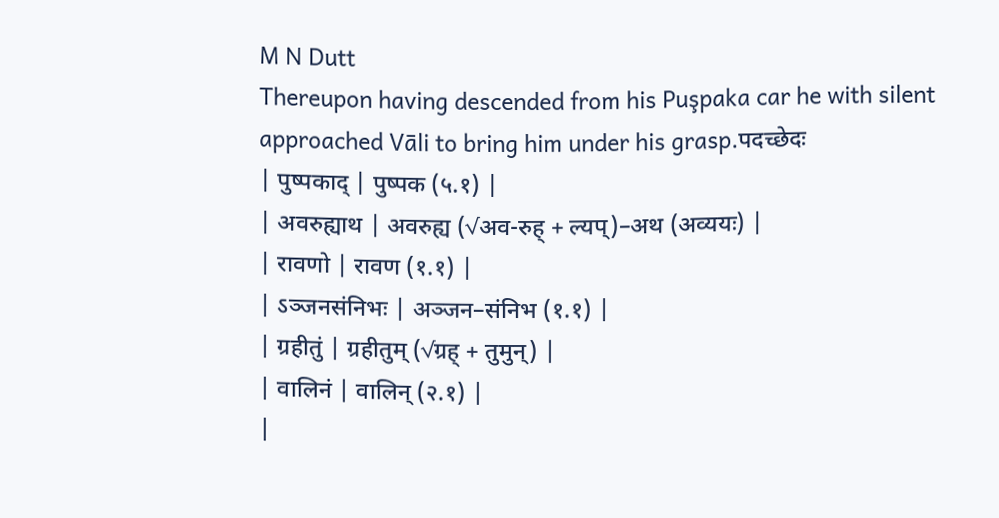M N Dutt
Thereupon having descended from his Puşpaka car he with silent approached Vāli to bring him under his grasp.पदच्छेदः
| पुष्पकाद् | पुष्पक (५.१) |
| अवरुह्याथ | अवरुह्य (√अव-रुह् + ल्यप्)–अथ (अव्ययः) |
| रावणो | रावण (१.१) |
| ऽञ्जनसंनिभः | अञ्जन–संनिभ (१.१) |
| ग्रहीतुं | ग्रहीतुम् (√ग्रह् + तुमुन्) |
| वालिनं | वालिन् (२.१) |
|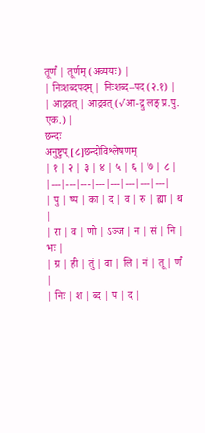तूर्णं | तूर्णम् (अव्ययः) |
| निःशब्दपदम् | निःशब्द–पद (२.१) |
| आद्रवत् | आद्रवत् (√आ-द्रु लङ् प्र.पु. एक.) |
छन्दः
अनुष्टुप् [८]छन्दोविश्लेषणम्
| १ | २ | ३ | ४ | ५ | ६ | ७ | ८ |
|---|---|---|---|---|---|---|---|
| पु | ष्प | का | द | व | रु | ह्या | थ |
| रा | व | णो | ऽञ्ज | न | सं | नि | भः |
| ग्र | ही | तुं | वा | लि | नं | तू | र्णं |
| निः | श | ब्द | प | द |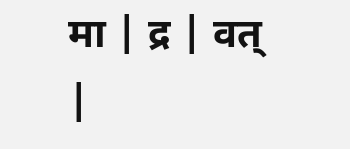मा | द्र | वत् |